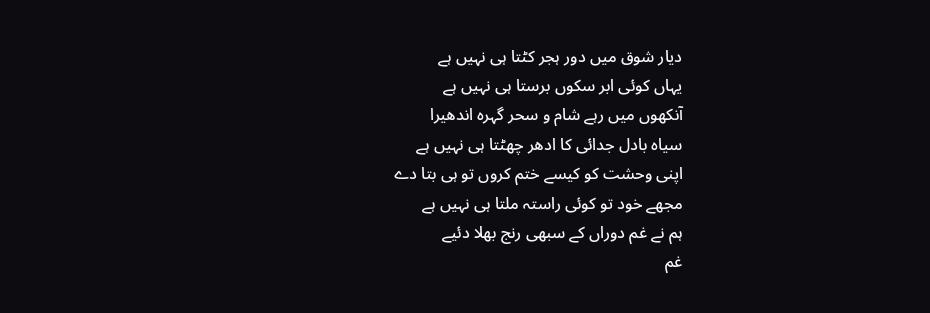دیار شوق میں دور ہجر کٹتا ہی نہیں ہے
یہاں کوئی ابر سکوں برستا ہی نہیں ہے
آنکھوں میں رہے شام و سحر گہرہ اندھیرا
سیاہ بادل جدائی کا ادھر چھٹتا ہی نہیں ہے
اپنی وحشت کو کیسے ختم کروں تو ہی بتا دے
مجھے خود تو کوئی راستہ ملتا ہی نہیں ہے
ہم نے غم دوراں کے سبھی رنج بھلا دئیے
غم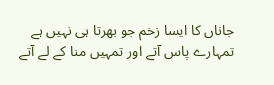جاناں کا ایسا زخم جو بھرتا ہی نہیں ہے
تمہارے پاس آتے اور تمہیں منا کے لے آتے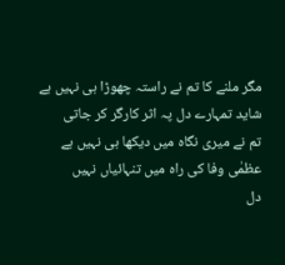مگر ملنے کا تم نے راستہ چھوڑا ہی نہیں ہے
شاید تمہارے دل پہ اثر کارگر کر جاتی
تم نے میری نگاہ میں دیکھا ہی نہیں ہے
عظمٰی وفا کی راہ میں تنہائیاں نہیں
دل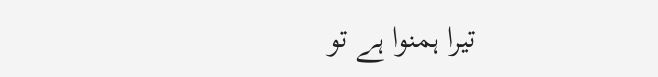تیرا ہمنوا ہے تو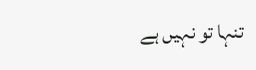تنہا تو نہیں ہے